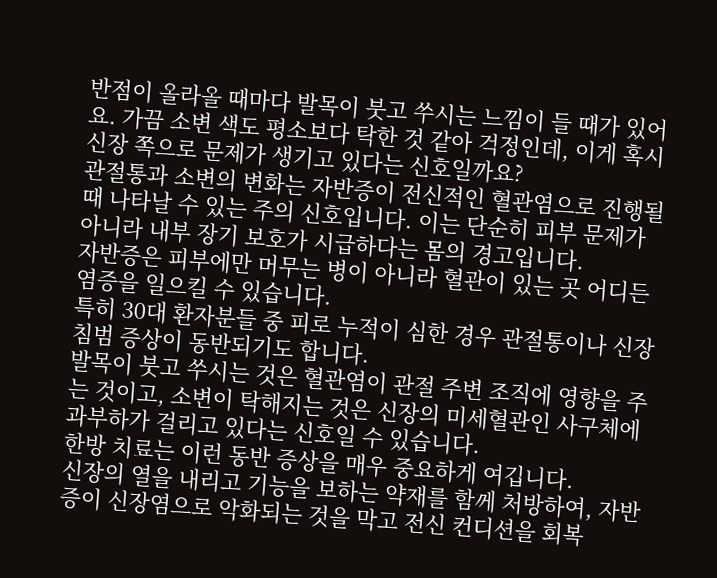반점이 올라올 때마다 발목이 붓고 쑤시는 느낌이 들 때가 있어요. 가끔 소변 색도 평소보다 탁한 것 같아 걱정인데, 이게 혹시 신장 쪽으로 문제가 생기고 있다는 신호일까요?
관절통과 소변의 변화는 자반증이 전신적인 혈관염으로 진행될 때 나타날 수 있는 주의 신호입니다. 이는 단순히 피부 문제가 아니라 내부 장기 보호가 시급하다는 몸의 경고입니다.
자반증은 피부에만 머무는 병이 아니라 혈관이 있는 곳 어디든 염증을 일으킬 수 있습니다.
특히 30대 환자분들 중 피로 누적이 심한 경우 관절통이나 신장 침범 증상이 동반되기도 합니다.
발목이 붓고 쑤시는 것은 혈관염이 관절 주변 조직에 영향을 주는 것이고, 소변이 탁해지는 것은 신장의 미세혈관인 사구체에 과부하가 걸리고 있다는 신호일 수 있습니다.
한방 치료는 이런 동반 증상을 매우 중요하게 여깁니다.
신장의 열을 내리고 기능을 보하는 약재를 함께 처방하여, 자반증이 신장염으로 악화되는 것을 막고 전신 컨디션을 회복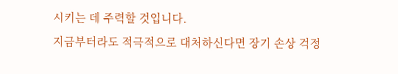시키는 데 주력할 것입니다.
지금부터라도 적극적으로 대처하신다면 장기 손상 걱정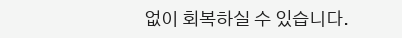없이 회복하실 수 있습니다.